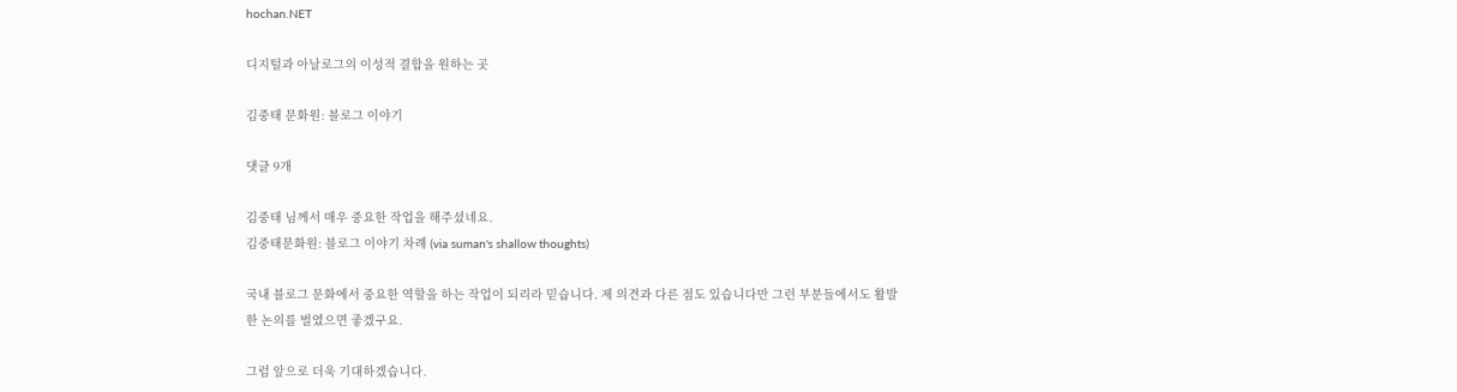hochan.NET

디지털과 아날로그의 이성적 결합을 원하는 곳

김중태 문화원: 블로그 이야기

댓글 9개

김중태 님께서 매우 중요한 작업을 해주셨네요.
김중태문화원: 블로그 이야기 차례 (via suman's shallow thoughts)

국내 블로그 문화에서 중요한 역할을 하는 작업이 되리라 믿습니다. 제 의견과 다른 점도 있습니다만 그런 부분들에서도 활발한 논의를 벌였으면 좋겠구요.

그럼 앞으로 더욱 기대하겠습니다.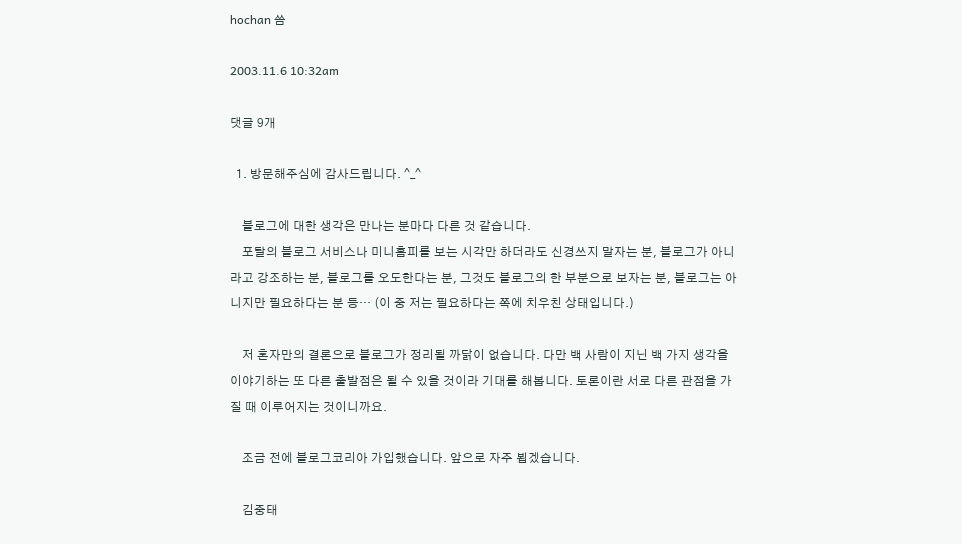hochan 씀

2003.11.6 10:32am

댓글 9개

  1. 방문해주심에 감사드립니다. ^_^

    블로그에 대한 생각은 만나는 분마다 다른 것 같습니다.
    포탈의 블로그 서비스나 미니홈피를 보는 시각만 하더라도 신경쓰지 말자는 분, 블로그가 아니라고 강조하는 분, 블로그를 오도한다는 분, 그것도 블로그의 한 부분으로 보자는 분, 블로그는 아니지만 필요하다는 분 등… (이 중 저는 필요하다는 쪽에 치우친 상태입니다.)

    저 혼자만의 결론으로 블로그가 정리될 까닭이 없습니다. 다만 백 사람이 지닌 백 가지 생각을 이야기하는 또 다른 출발점은 될 수 있을 것이라 기대를 해봅니다. 토론이란 서로 다른 관점을 가질 때 이루어지는 것이니까요.

    조금 전에 블로그코리아 가입했습니다. 앞으로 자주 뵙겠습니다.

    김중태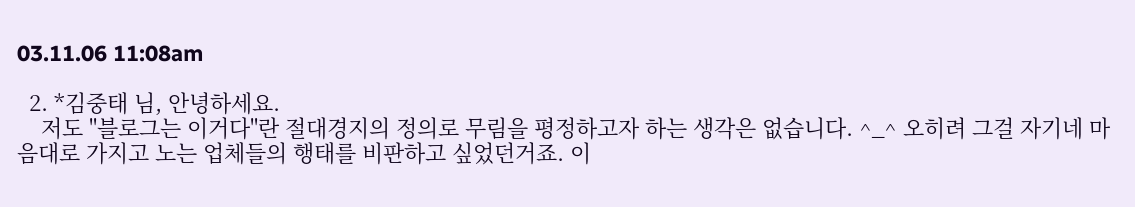03.11.06 11:08am

  2. *김중태 님, 안녕하세요.
    저도 "블로그는 이거다"란 절대경지의 정의로 무림을 평정하고자 하는 생각은 없습니다. ^_^ 오히려 그걸 자기네 마음대로 가지고 노는 업체들의 행태를 비판하고 싶었던거죠. 이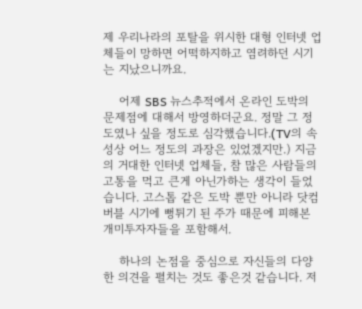제 우리나라의 포탈을 위시한 대형 인터넷 업체들이 망하면 어떡하지하고 염려하던 시기는 지났으니까요.

    어제 SBS 뉴스추적에서 온라인 도박의 문제점에 대해서 방영하더군요. 정말 그 정도였나 싶을 정도로 심각했습니다.(TV의 속성상 어느 정도의 과장은 있었겠지만.) 지금의 거대한 인터넷 업체들, 참 많은 사람들의 고통을 먹고 큰게 아닌가하는 생각이 들었습니다. 고스톱 같은 도박 뿐만 아니라 닷컴버블 시기에 뻥튀기 된 주가 때문에 피해본 개미투자자들을 포함해서.

    하나의 논점을 중심으로 자신들의 다양한 의견을 펼치는 것도 좋은것 같습니다. 저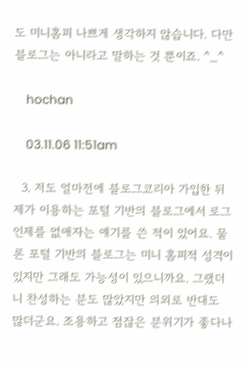도 미니홈피 나쁘게 생각하지 않습니다. 다만 블로그는 아니라고 말하는 것 뿐이죠. ^_^

    hochan

    03.11.06 11:51am

  3. 저도 얼마전에 블로그코리아 가입한 뒤 제가 이용하는 포털 기반의 블로그에서 로그인제를 없애자는 얘기를 쓴 적이 있어요. 물론 포털 기반의 블로그는 미니 홈피적 성격이 있지만 그래도 가능성이 있으니까요. 그랬더니 찬성하는 분도 많았지만 의외로 반대도 많더군요. 조용하고 점잖은 분위기가 좋다나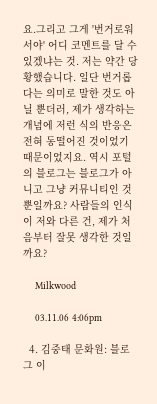요.그리고 그게 '번거로워서야' 어디 코멘트를 달 수 있겠냐는 것. 저는 약간 당황했습니다. 일단 번거롭다는 의미로 말한 것도 아닐 뿐더러, 제가 생각하는 개념에 저런 식의 반응은 전혀 동떨어진 것이었기 때문이었지요. 역시 포털의 블로그는 블로그가 아니고 그냥 커뮤니티인 것 뿐일까요? 사람들의 인식이 저와 다른 건, 제가 처음부터 잘못 생각한 것일까요?

    Milkwood

    03.11.06 4:06pm

  4. 김중태 문화원: 블로그 이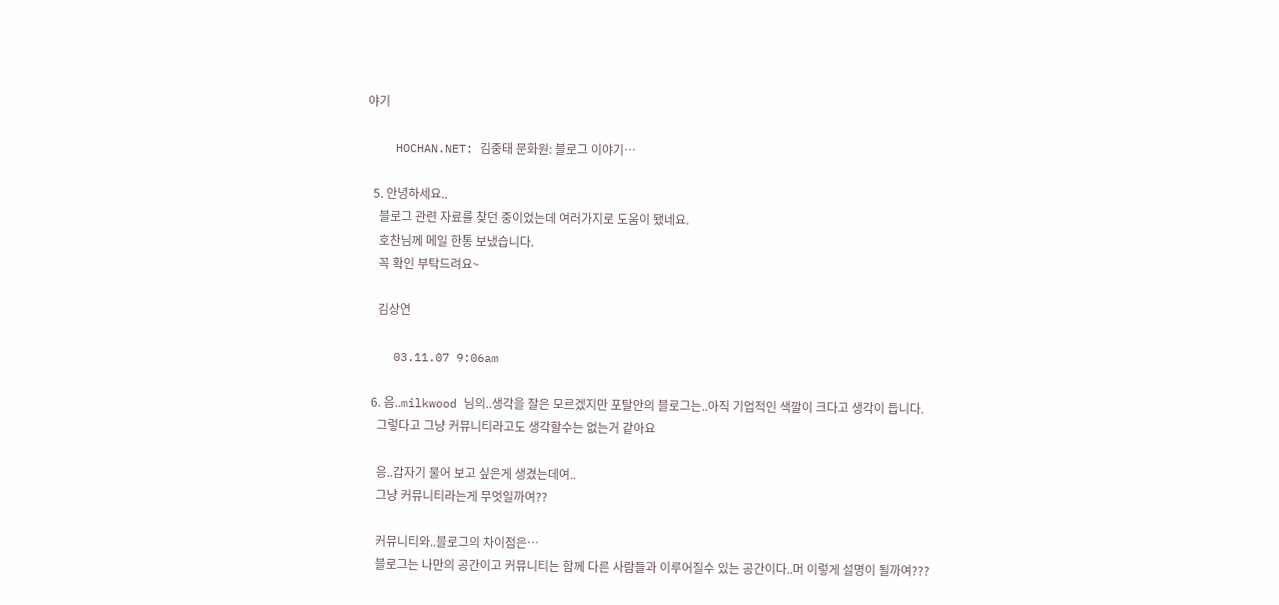야기

    HOCHAN.NET: 김중태 문화원: 블로그 이야기…

  5. 안녕하세요..
    블로그 관련 자료를 찾던 중이었는데 여러가지로 도움이 됐네요.
    호찬님께 메일 한통 보냈습니다.
    꼭 확인 부탁드려요~

    김상연

    03.11.07 9:06am

  6. 음..milkwood 님의..생각을 잘은 모르겠지만 포탈안의 블로그는..아직 기업적인 색깔이 크다고 생각이 듭니다.
    그렇다고 그냥 커뮤니티라고도 생각할수는 없는거 같아요

    응..갑자기 물어 보고 싶은게 생겼는데여..
    그냥 커뮤니티라는게 무엇일까여??

    커뮤니티와..블로그의 차이점은…
    블로그는 나만의 공간이고 커뮤니티는 함께 다른 사람들과 이루어질수 있는 공간이다..머 이렇게 설명이 될까여???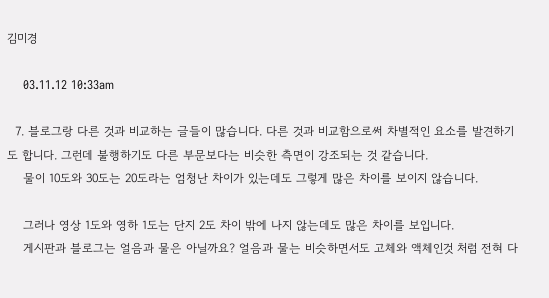김미경

    03.11.12 10:33am

  7. 블로그랑 다른 것과 비교하는 글들이 많습니다. 다른 것과 비교함으로써 차별적인 요소를 발견하기도 합니다. 그런데 불행하기도 다른 부문보다는 비슷한 측면이 강조되는 것 같습니다.
    물이 10도와 30도는 20도라는 엄청난 차이가 있는데도 그렇게 많은 차이를 보이지 않습니다.

    그러나 영상 1도와 영하 1도는 단지 2도 차이 밖에 나지 않는데도 많은 차이를 보입니다.
    게시판과 블로그는 얼음과 물은 아닐까요? 얼음과 물는 비슷하면서도 고체와 액체인것 처럼 전혀 다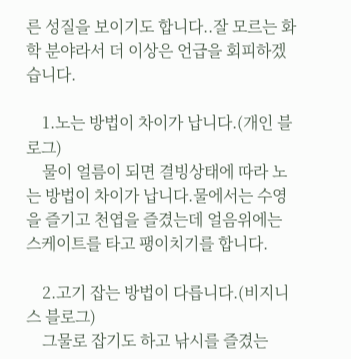른 성질을 보이기도 합니다..잘 모르는 화학 분야라서 더 이상은 언급을 회피하겠습니다.

    1.노는 방법이 차이가 납니다.(개인 블로그)
    물이 얼름이 되면 결빙상태에 따라 노는 방법이 차이가 납니다.물에서는 수영을 즐기고 천엽을 즐겼는데 얼음위에는 스케이트를 타고 팽이치기를 합니다.

    2.고기 잡는 방법이 다릅니다.(비지니스 블로그)
    그물로 잡기도 하고 낚시를 즐겼는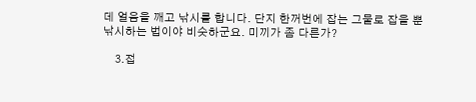데 얼음을 깨고 낚시를 합니다. 단지 한꺼번에 잡는 그물로 잡을 뿐 낚시하는 법이야 비슷하군요. 미끼가 좀 다른가?

    3.접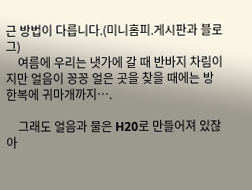근 방법이 다릅니다.(미니홈피.게시판과 블로그)
    여름에 우리는 냇가에 갈 때 반바지 차림이지만 얼음이 꽁꽁 얼은 곳을 찾을 때에는 방한복에 귀마개까지….

    그래도 얼음과 물은 H20로 만들어져 있잖아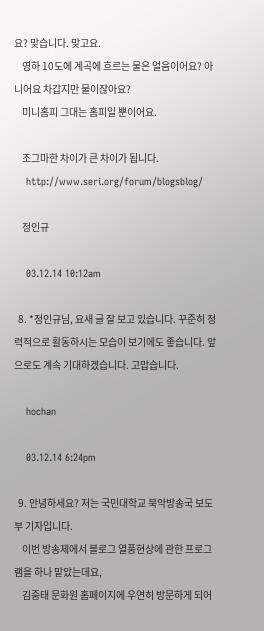요? 맞습니다. 맞고요.
    영하 10도에 계곡에 흐르는 물은 얼음이어요? 아니어요 차갑지만 물이잖아요?
    미니홈피 그대는 홈피일 뿐이어요.

    조그마한 차이가 큰 차이가 됩니다.
    http://www.seri.org/forum/blogsblog/

    정인규

    03.12.14 10:12am

  8. *정인규님, 요새 글 잘 보고 있습니다. 꾸준히 정력적으로 활동하시는 모습이 보기에도 좋습니다. 앞으로도 계속 기대하겠습니다. 고맙습니다.

    hochan

    03.12.14 6:24pm

  9. 안녕하세요? 저는 국민대학교 북악방송국 보도부 기자입니다.
    이번 방송제에서 블로그 열풍현상에 관한 프로그램을 하나 맡았는데요,
    김중태 문화원 홈페이지에 우연히 방문하게 되어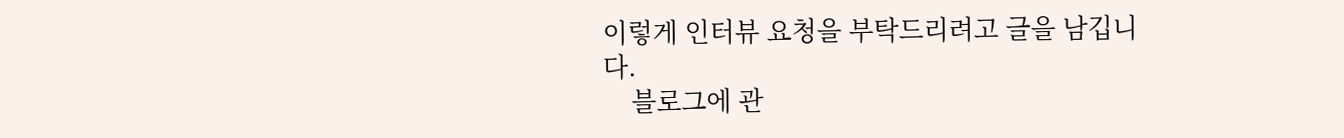이렇게 인터뷰 요청을 부탁드리려고 글을 남깁니다.
    블로그에 관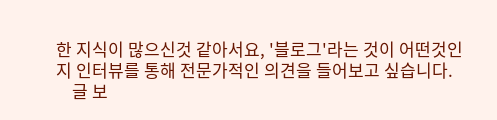한 지식이 많으신것 같아서요, '블로그'라는 것이 어떤것인지 인터뷰를 통해 전문가적인 의견을 들어보고 싶습니다.
    글 보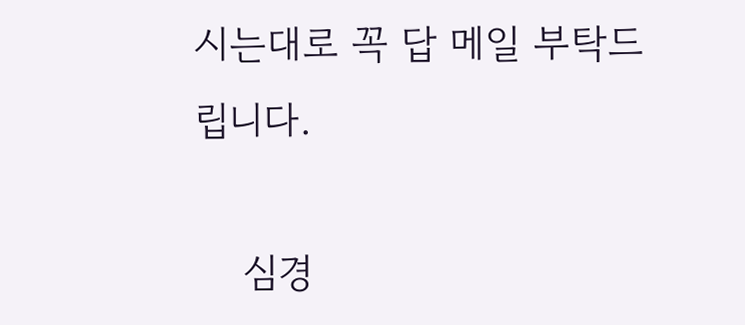시는대로 꼭 답 메일 부탁드립니다.

    심경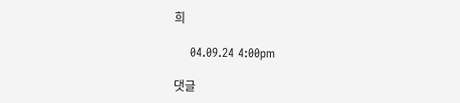희

    04.09.24 4:00pm

댓글